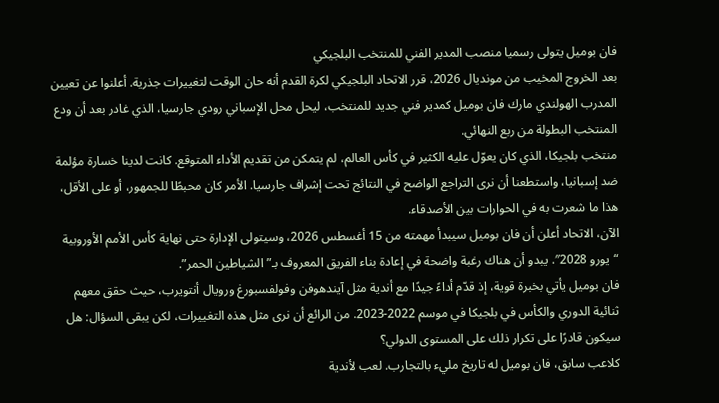فان بوميل يتولى رسميا منصب المدير الفني للمنتخب البلجيكي
بعد الخروج المخيب من مونديال 2026، قرر الاتحاد البلجيكي لكرة القدم أنه حان الوقت لتغييرات جذرية. أعلنوا عن تعيين المدرب الهولندي مارك فان بوميل كمدير فني جديد للمنتخب، ليحل محل الإسباني رودي جارسيا، الذي غادر بعد أن ودع المنتخب البطولة من ربع النهائي.
منتخب بلجيكا، الذي كان يعوّل عليه الكثير في كأس العالم، لم يتمكن من تقديم الأداء المتوقع. كانت لدينا خسارة مؤلمة ضد إسبانيا، واستطعنا أن نرى التراجع الواضح في النتائج تحت إشراف جارسيا. الأمر كان محبطًا للجمهور، أو على الأقل، هذا ما شعرت به في الحوارات بين الأصدقاء.
الآن، الاتحاد أعلن أن فان بوميل سيبدأ مهمته من 15 أغسطس 2026، وسيتولى الإدارة حتى نهاية كأس الأمم الأوروبية “يورو 2028″. يبدو أن هناك رغبة واضحة في إعادة بناء الفريق المعروف بـ”الشياطين الحمر”.
فان بوميل يأتي بخبرة قوية، إذ قدّم أداءً جيدًا مع أندية مثل آيندهوفن وفولفسبورغ ورويال أنتويرب، حيث حقق معهم ثنائية الدوري والكأس في بلجيكا في موسم 2022-2023. من الرائع أن نرى مثل هذه التغييرات، لكن يبقى السؤال: هل سيكون قادرًا على تكرار ذلك على المستوى الدولي؟
كلاعب سابق، فان بوميل له تاريخ مليء بالتجارب. لعب لأندية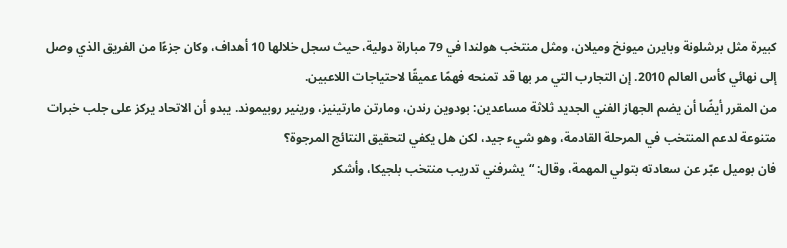كبيرة مثل برشلونة وبايرن ميونخ وميلان، ومثل منتخب هولندا في 79 مباراة دولية، حيث سجل خلالها 10 أهداف، وكان جزءًا من الفريق الذي وصل إلى نهائي كأس العالم 2010. إن التجارب التي مر بها قد تمنحه فهمًا عميقًا لاحتياجات اللاعبين.
من المقرر أيضًا أن يضم الجهاز الفني الجديد ثلاثة مساعدين: بودوين رندن، ومارتن مارتينيز، ورينير روبيموند. يبدو أن الاتحاد يركز على جلب خبرات متنوعة لدعم المنتخب في المرحلة القادمة، وهو شيء جيد، لكن هل يكفي لتحقيق النتائج المرجوة؟
فان بوميل عبّر عن سعادته بتولي المهمة، وقال: “يشرفني تدريب منتخب بلجيكا، وأشكر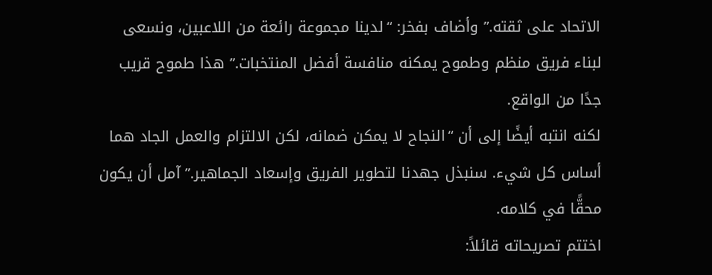الاتحاد على ثقته.” وأضاف بفخر: “لدينا مجموعة رائعة من اللاعبين، ونسعى لبناء فريق منظم وطموح يمكنه منافسة أفضل المنتخبات.” هذا طموح قريب جدًا من الواقع.
لكنه انتبه أيضًا إلى أن “النجاح لا يمكن ضمانه، لكن الالتزام والعمل الجاد هما أساس كل شيء. سنبذل جهدنا لتطوير الفريق وإسعاد الجماهير.” آمل أن يكون محقًّا في كلامه.
اختتم تصريحاته قائلاً: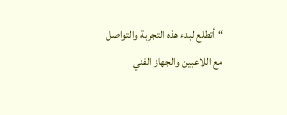“أتطلع لبدء هذه التجربة والتواصل مع اللاعبين والجهاز الفني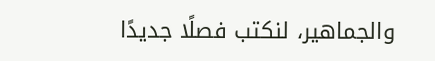والجماهير، لنكتب فصلًا جديدًا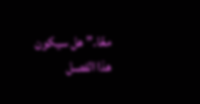معًا.” هل سيكون هذا الفصل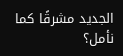الجديد مشرقًا كما نأمل؟